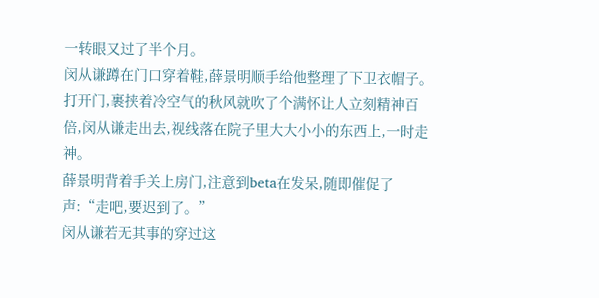一转眼又过了半个月。
闵从谦蹲在门口穿着鞋,薛景明顺手给他整理了下卫衣帽子。
打开门,裹挟着冷空气的秋风就吹了个满怀让人立刻精神百倍,闵从谦走出去,视线落在院子里大大小小的东西上,一时走神。
薛景明背着手关上房门,注意到beta在发呆,随即催促了声:“走吧,要迟到了。”
闵从谦若无其事的穿过这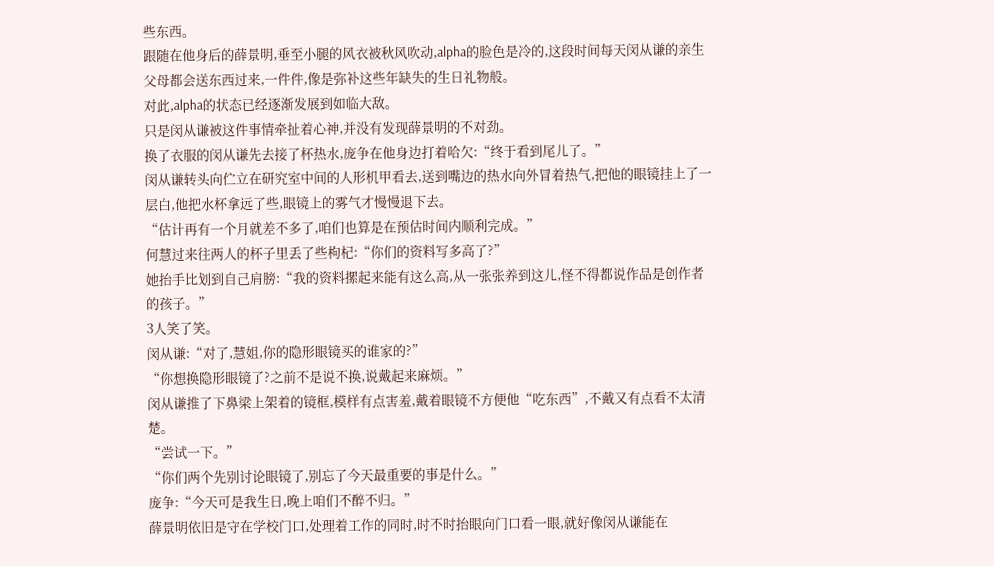些东西。
跟随在他身后的薛景明,垂至小腿的风衣被秋风吹动,alpha的脸色是冷的,这段时间每天闵从谦的亲生父母都会送东西过来,一件件,像是弥补这些年缺失的生日礼物般。
对此,alpha的状态已经逐渐发展到如临大敌。
只是闵从谦被这件事情牵扯着心神,并没有发现薛景明的不对劲。
换了衣服的闵从谦先去接了杯热水,庞争在他身边打着哈欠:“终于看到尾儿了。”
闵从谦转头向伫立在研究室中间的人形机甲看去,送到嘴边的热水向外冒着热气,把他的眼镜挂上了一层白,他把水杯拿远了些,眼镜上的雾气才慢慢退下去。
“估计再有一个月就差不多了,咱们也算是在预估时间内顺利完成。”
何慧过来往两人的杯子里丢了些枸杞:“你们的资料写多高了?”
她抬手比划到自己肩膀:“我的资料摞起来能有这么高,从一张张养到这儿,怪不得都说作品是创作者的孩子。”
3人笑了笑。
闵从谦:“对了,慧姐,你的隐形眼镜买的谁家的?”
“你想换隐形眼镜了?之前不是说不换,说戴起来麻烦。”
闵从谦推了下鼻梁上架着的镜框,模样有点害羞,戴着眼镜不方便他“吃东西”,不戴又有点看不太清楚。
“尝试一下。”
“你们两个先别讨论眼镜了,别忘了今天最重要的事是什么。”
庞争:“今天可是我生日,晚上咱们不醉不归。”
薛景明依旧是守在学校门口,处理着工作的同时,时不时抬眼向门口看一眼,就好像闵从谦能在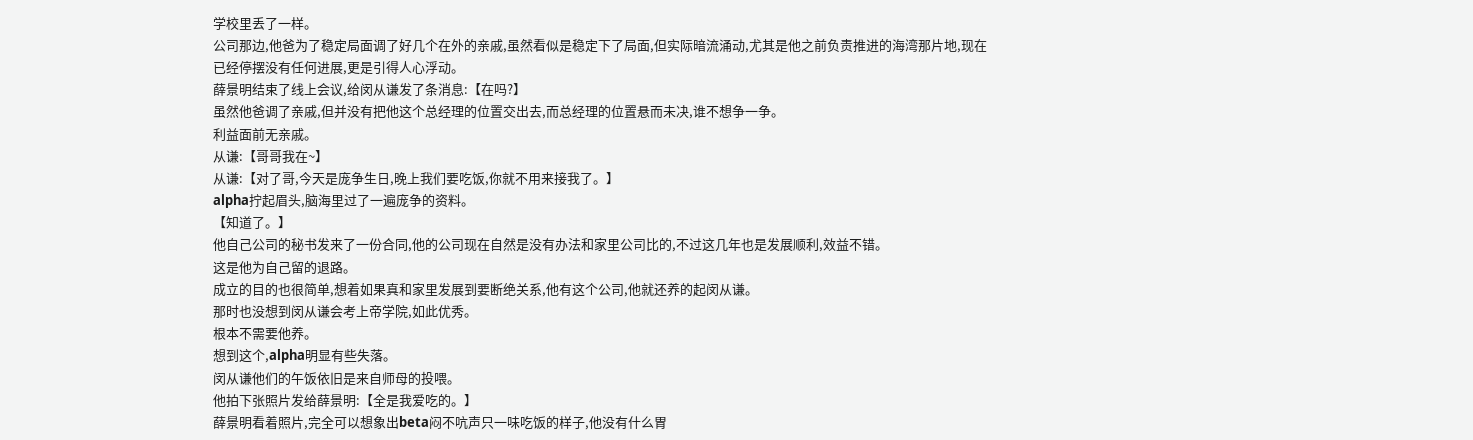学校里丢了一样。
公司那边,他爸为了稳定局面调了好几个在外的亲戚,虽然看似是稳定下了局面,但实际暗流涌动,尤其是他之前负责推进的海湾那片地,现在已经停摆没有任何进展,更是引得人心浮动。
薛景明结束了线上会议,给闵从谦发了条消息:【在吗?】
虽然他爸调了亲戚,但并没有把他这个总经理的位置交出去,而总经理的位置悬而未决,谁不想争一争。
利益面前无亲戚。
从谦:【哥哥我在~】
从谦:【对了哥,今天是庞争生日,晚上我们要吃饭,你就不用来接我了。】
alpha拧起眉头,脑海里过了一遍庞争的资料。
【知道了。】
他自己公司的秘书发来了一份合同,他的公司现在自然是没有办法和家里公司比的,不过这几年也是发展顺利,效益不错。
这是他为自己留的退路。
成立的目的也很简单,想着如果真和家里发展到要断绝关系,他有这个公司,他就还养的起闵从谦。
那时也没想到闵从谦会考上帝学院,如此优秀。
根本不需要他养。
想到这个,alpha明显有些失落。
闵从谦他们的午饭依旧是来自师母的投喂。
他拍下张照片发给薛景明:【全是我爱吃的。】
薛景明看着照片,完全可以想象出beta闷不吭声只一味吃饭的样子,他没有什么胃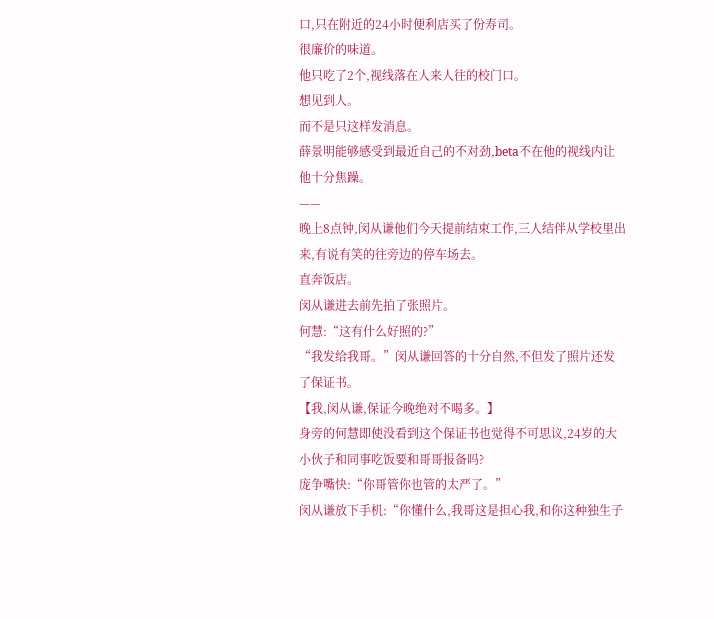口,只在附近的24小时便利店买了份寿司。
很廉价的味道。
他只吃了2个,视线落在人来人往的校门口。
想见到人。
而不是只这样发消息。
薛景明能够感受到最近自己的不对劲,beta不在他的视线内让他十分焦躁。
——
晚上8点钟,闵从谦他们今天提前结束工作,三人结伴从学校里出来,有说有笑的往旁边的停车场去。
直奔饭店。
闵从谦进去前先拍了张照片。
何慧:“这有什么好照的?”
“我发给我哥。”闵从谦回答的十分自然,不但发了照片还发了保证书。
【我,闵从谦,保证今晚绝对不喝多。】
身旁的何慧即使没看到这个保证书也觉得不可思议,24岁的大小伙子和同事吃饭要和哥哥报备吗?
庞争嘴快:“你哥管你也管的太严了。”
闵从谦放下手机:“你懂什么,我哥这是担心我,和你这种独生子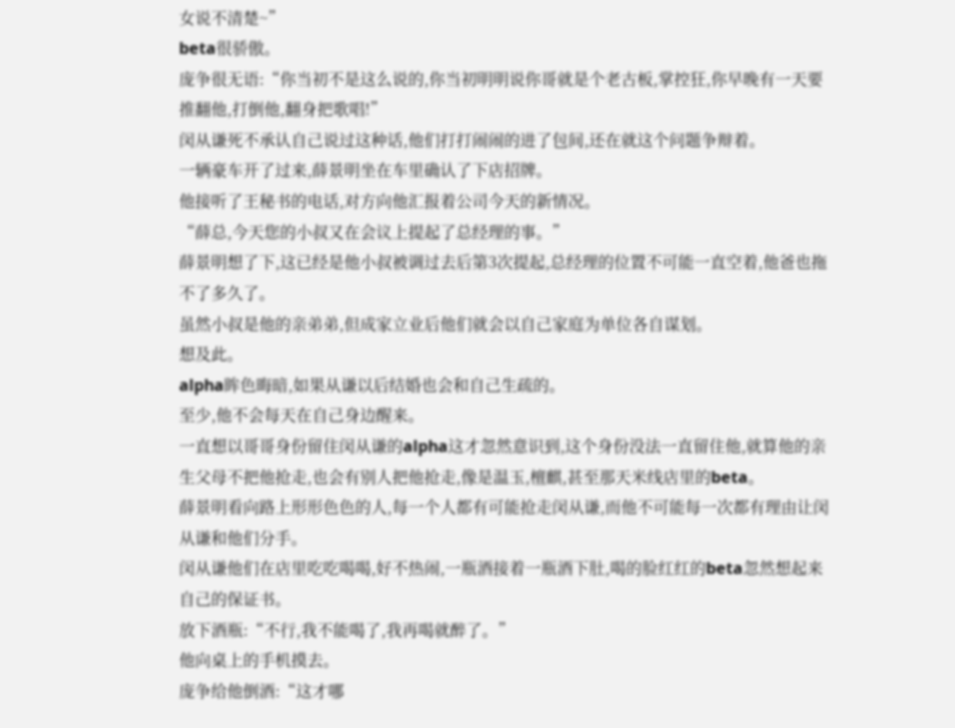女说不清楚~”
beta很骄傲。
庞争很无语:“你当初不是这么说的,你当初明明说你哥就是个老古板,掌控狂,你早晚有一天要推翻他,打倒他,翻身把歌唱!”
闵从谦死不承认自己说过这种话,他们打打闹闹的进了包间,还在就这个问题争辩着。
一辆豪车开了过来,薛景明坐在车里确认了下店招牌。
他接听了王秘书的电话,对方向他汇报着公司今天的新情况。
“薛总,今天您的小叔又在会议上提起了总经理的事。”
薛景明想了下,这已经是他小叔被调过去后第3次提起,总经理的位置不可能一直空着,他爸也拖不了多久了。
虽然小叔是他的亲弟弟,但成家立业后他们就会以自己家庭为单位各自谋划。
想及此。
alpha眸色晦暗,如果从谦以后结婚也会和自己生疏的。
至少,他不会每天在自己身边醒来。
一直想以哥哥身份留住闵从谦的alpha这才忽然意识到,这个身份没法一直留住他,就算他的亲生父母不把他抢走,也会有别人把他抢走,像是温玉,檀麒,甚至那天米线店里的beta。
薛景明看向路上形形色色的人,每一个人都有可能抢走闵从谦,而他不可能每一次都有理由让闵从谦和他们分手。
闵从谦他们在店里吃吃喝喝,好不热闹,一瓶酒接着一瓶酒下肚,喝的脸红红的beta忽然想起来自己的保证书。
放下酒瓶:“不行,我不能喝了,我再喝就醉了。”
他向桌上的手机摸去。
庞争给他倒酒:“这才哪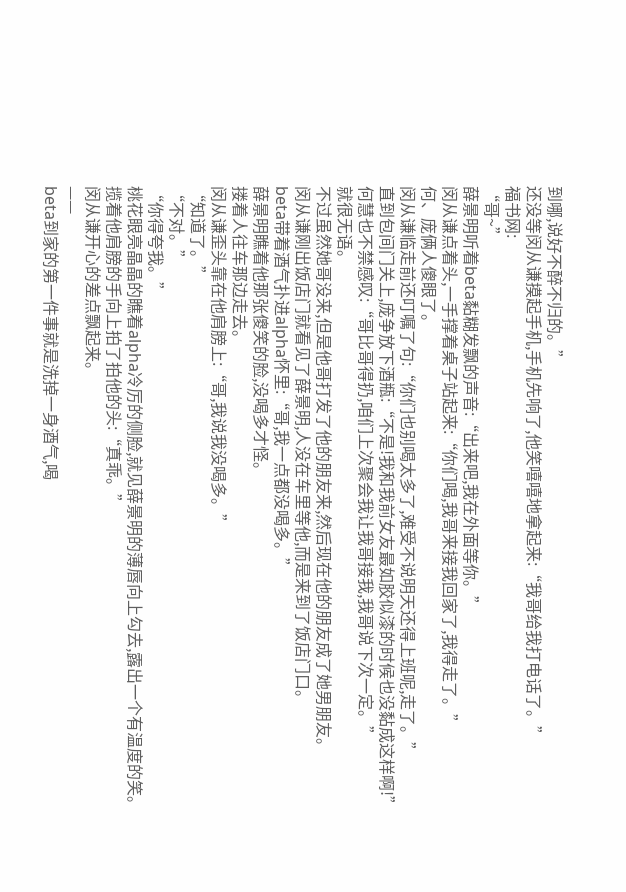到哪,说好不醉不归的。”
还没等闵从谦摸起手机,手机先响了,他笑嘻嘻地拿起来:“我哥给我打电话了。”
福书网:
“哥~”
薛景明听着beta黏糊发飘的声音:“出来吧,我在外面等你。”
闵从谦点着头,一手撑着桌子站起来:“你们喝,我哥来接我回家了,我得走了。”
何、庞俩人傻眼了。
闵从谦临走前还叮嘱了句:“你们也别喝太多了,难受不说明天还得上班呢,走了。”
直到包间门关上,庞争放下酒瓶:“不是!我和我前女友最如胶似漆的时候也没黏成这样啊!”
何慧也不禁感叹:“哥比哥得扔,咱们上次聚会我让我哥接我,我哥说下次一定。”
就很无语。
不过虽然她哥没来,但是他哥打发了他的朋友来,然后现在他的朋友成了她男朋友。
闵从谦刚出饭店门就看见了薛景明,人没在车里等他,而是来到了饭店门口。
beta带着酒气扑进alpha怀里:“哥,我一点都没喝多。”
薛景明瞧着他那张傻笑的脸,没喝多才怪。
搂着人往车那边走去。
闵从谦歪头靠在他肩膀上:“哥,我说我没喝多。”
“知道了。”
“不对。”
“你得夸我。”
桃花眼亮晶晶的瞧着alpha冷厉的侧脸,就见薛景明的薄唇向上勾去,露出一个有温度的笑。
揽着他肩膀的手向上拍了拍他的头:“真乖。”
闵从谦开心的差点飘起来。
——
beta到家的第一件事就是洗掉一身酒气,喝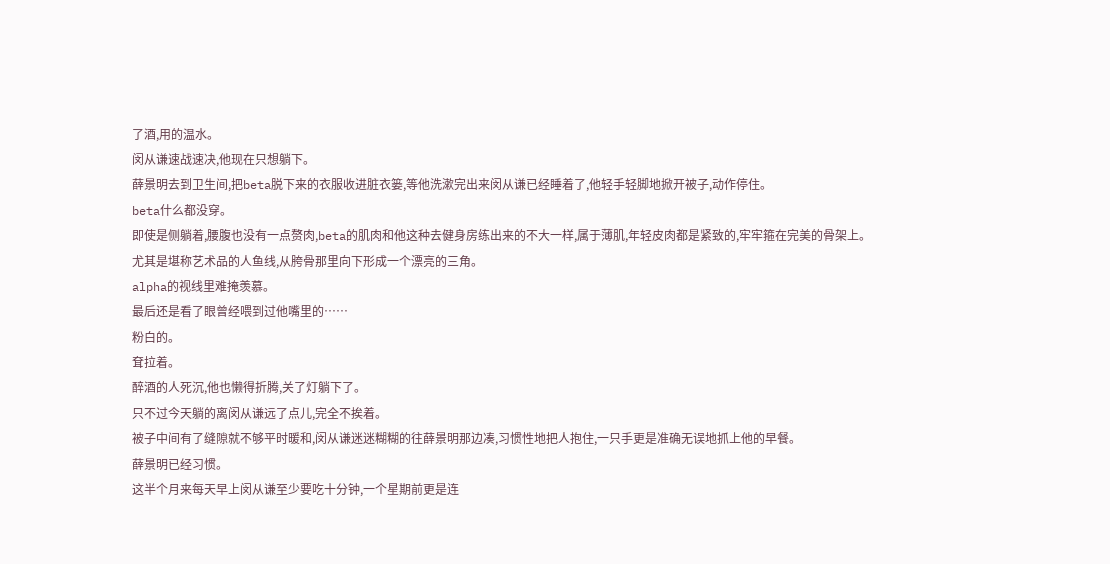了酒,用的温水。
闵从谦速战速决,他现在只想躺下。
薛景明去到卫生间,把beta脱下来的衣服收进脏衣篓,等他洗漱完出来闵从谦已经睡着了,他轻手轻脚地掀开被子,动作停住。
beta什么都没穿。
即使是侧躺着,腰腹也没有一点赘肉,beta的肌肉和他这种去健身房练出来的不大一样,属于薄肌,年轻皮肉都是紧致的,牢牢箍在完美的骨架上。
尤其是堪称艺术品的人鱼线,从胯骨那里向下形成一个漂亮的三角。
alpha的视线里难掩羡慕。
最后还是看了眼曾经喂到过他嘴里的……
粉白的。
耷拉着。
醉酒的人死沉,他也懒得折腾,关了灯躺下了。
只不过今天躺的离闵从谦远了点儿,完全不挨着。
被子中间有了缝隙就不够平时暖和,闵从谦迷迷糊糊的往薛景明那边凑,习惯性地把人抱住,一只手更是准确无误地抓上他的早餐。
薛景明已经习惯。
这半个月来每天早上闵从谦至少要吃十分钟,一个星期前更是连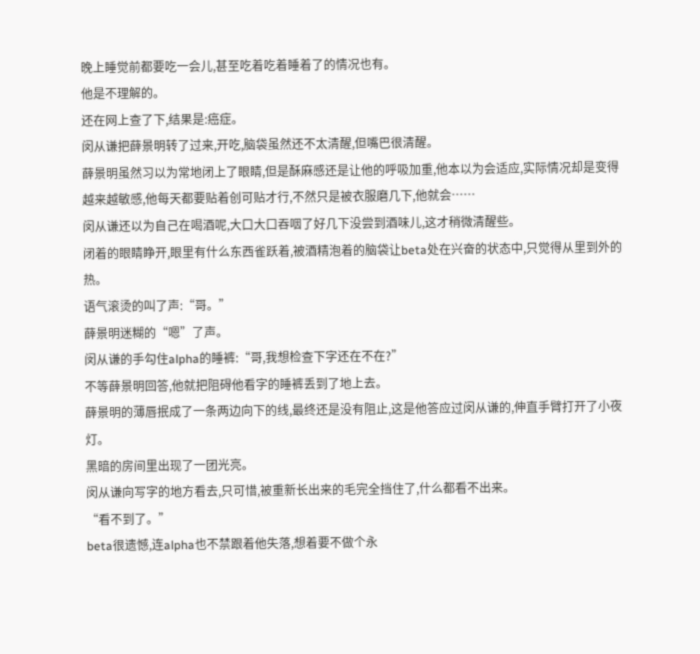晚上睡觉前都要吃一会儿,甚至吃着吃着睡着了的情况也有。
他是不理解的。
还在网上查了下,结果是:癌症。
闵从谦把薛景明转了过来,开吃,脑袋虽然还不太清醒,但嘴巴很清醒。
薛景明虽然习以为常地闭上了眼睛,但是酥麻感还是让他的呼吸加重,他本以为会适应,实际情况却是变得越来越敏感,他每天都要贴着创可贴才行,不然只是被衣服磨几下,他就会……
闵从谦还以为自己在喝酒呢,大口大口吞咽了好几下没尝到酒味儿,这才稍微清醒些。
闭着的眼睛睁开,眼里有什么东西雀跃着,被酒精泡着的脑袋让beta处在兴奋的状态中,只觉得从里到外的热。
语气滚烫的叫了声:“哥。”
薛景明迷糊的“嗯”了声。
闵从谦的手勾住alpha的睡裤:“哥,我想检查下字还在不在?”
不等薛景明回答,他就把阻碍他看字的睡裤丢到了地上去。
薛景明的薄唇抿成了一条两边向下的线,最终还是没有阻止,这是他答应过闵从谦的,伸直手臂打开了小夜灯。
黑暗的房间里出现了一团光亮。
闵从谦向写字的地方看去,只可惜,被重新长出来的毛完全挡住了,什么都看不出来。
“看不到了。”
beta很遗憾,连alpha也不禁跟着他失落,想着要不做个永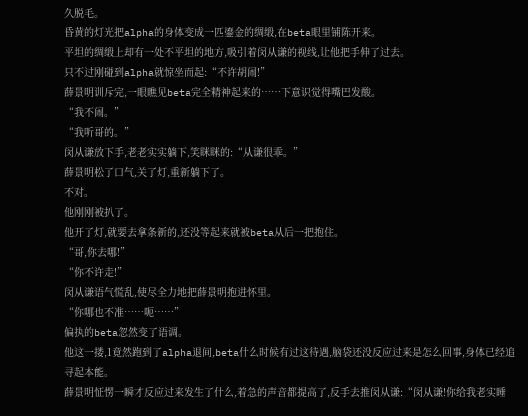久脱毛。
昏黄的灯光把alpha的身体变成一匹鎏金的绸缎,在beta眼里铺陈开来。
平坦的绸缎上却有一处不平坦的地方,吸引着闵从谦的视线,让他把手伸了过去。
只不过刚碰到alpha就惊坐而起:“不许胡闹!”
薛景明训斥完,一眼瞧见beta完全精神起来的……下意识觉得嘴巴发酸。
“我不闹。”
“我听哥的。”
闵从谦放下手,老老实实躺下,笑眯眯的:“从谦很乖。”
薛景明松了口气,关了灯,重新躺下了。
不对。
他刚刚被扒了。
他开了灯,就要去拿条新的,还没等起来就被beta从后一把抱住。
“哥,你去哪!”
“你不许走!”
闵从谦语气慌乱,使尽全力地把薛景明抱进怀里。
“你哪也不准……呃……”
偏执的beta忽然变了语调。
他这一搂,1竟然跑到了alpha退间,beta什么时候有过这待遇,脑袋还没反应过来是怎么回事,身体已经追寻起本能。
薛景明怔愣一瞬才反应过来发生了什么,着急的声音都提高了,反手去推闵从谦:“闵从谦!你给我老实睡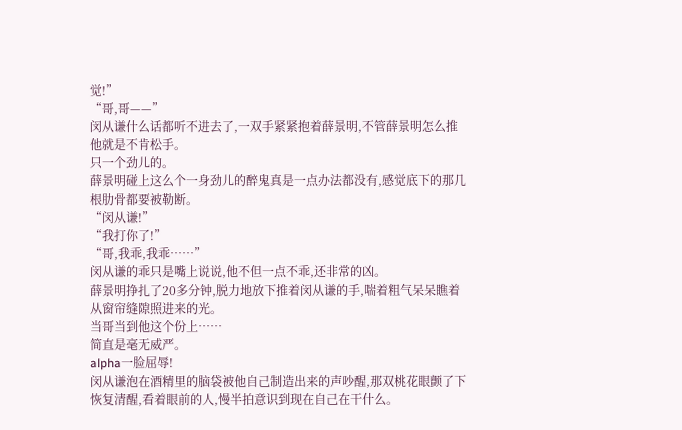觉!”
“哥,哥——”
闵从谦什么话都听不进去了,一双手紧紧抱着薛景明,不管薛景明怎么推他就是不肯松手。
只一个劲儿的。
薛景明碰上这么个一身劲儿的醉鬼真是一点办法都没有,感觉底下的那几根肋骨都要被勒断。
“闵从谦!”
“我打你了!”
“哥,我乖,我乖……”
闵从谦的乖只是嘴上说说,他不但一点不乖,还非常的凶。
薛景明挣扎了20多分钟,脱力地放下推着闵从谦的手,喘着粗气呆呆瞧着从窗帘缝隙照进来的光。
当哥当到他这个份上……
简直是毫无威严。
alpha一脸屈辱!
闵从谦泡在酒精里的脑袋被他自己制造出来的声吵醒,那双桃花眼颤了下恢复清醒,看着眼前的人,慢半拍意识到现在自己在干什么。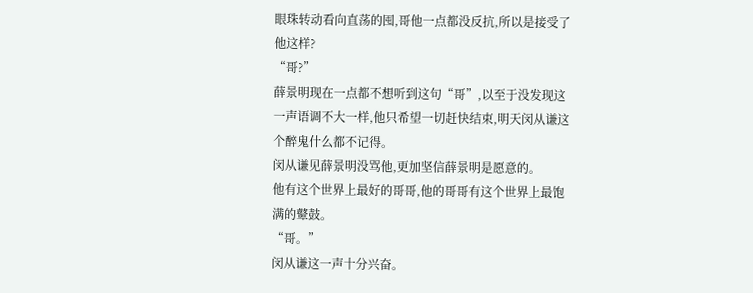眼珠转动看向直荡的囤,哥他一点都没反抗,所以是接受了他这样?
“哥?”
薛景明现在一点都不想听到这句“哥”,以至于没发现这一声语调不大一样,他只希望一切赶快结束,明天闵从谦这个醉鬼什么都不记得。
闵从谦见薛景明没骂他,更加坚信薛景明是愿意的。
他有这个世界上最好的哥哥,他的哥哥有这个世界上最饱满的鼙鼓。
“哥。”
闵从谦这一声十分兴奋。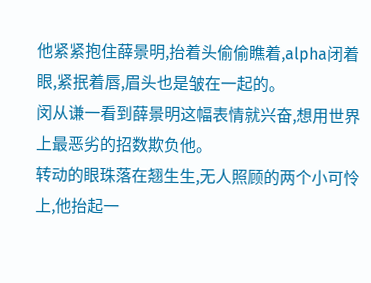他紧紧抱住薛景明,抬着头偷偷瞧着,alpha闭着眼,紧抿着唇,眉头也是皱在一起的。
闵从谦一看到薛景明这幅表情就兴奋,想用世界上最恶劣的招数欺负他。
转动的眼珠落在翘生生,无人照顾的两个小可怜上,他抬起一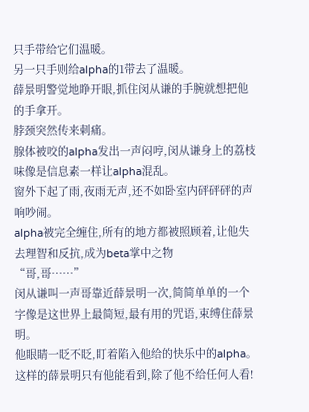只手带给它们温暖。
另一只手则给alpha的1带去了温暖。
薛景明警觉地睁开眼,抓住闵从谦的手腕就想把他的手拿开。
脖颈突然传来刺痛。
腺体被咬的alpha发出一声闷哼,闵从谦身上的荔枝味像是信息素一样让alpha混乱。
窗外下起了雨,夜雨无声,还不如卧室内砰砰砰的声响吵闹。
alpha被完全缠住,所有的地方都被照顾着,让他失去理智和反抗,成为beta掌中之物
“哥,哥……”
闵从谦叫一声哥靠近薛景明一次,简简单单的一个字像是这世界上最简短,最有用的咒语,束缚住薛景明。
他眼睛一眨不眨,盯着陷入他给的快乐中的alpha。
这样的薛景明只有他能看到,除了他不给任何人看!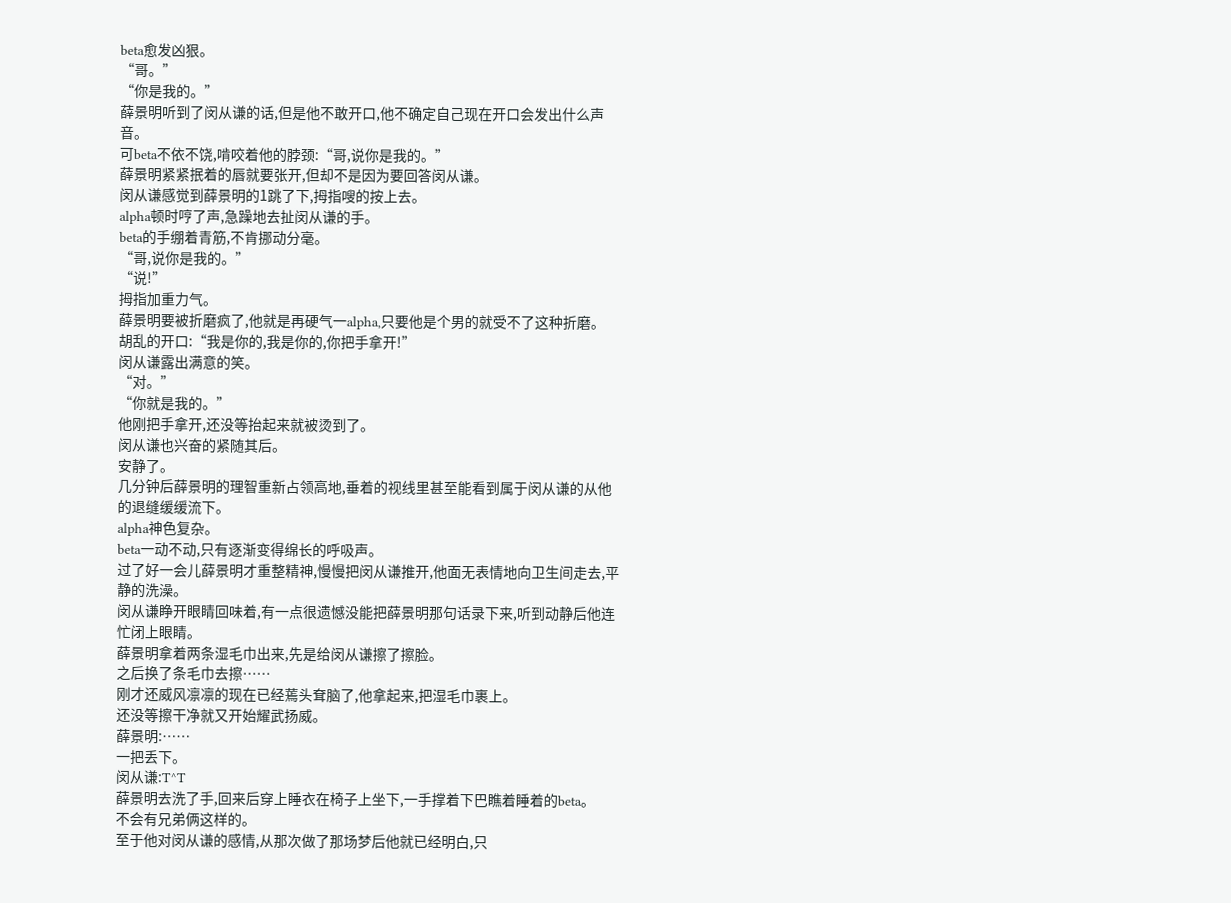beta愈发凶狠。
“哥。”
“你是我的。”
薛景明听到了闵从谦的话,但是他不敢开口,他不确定自己现在开口会发出什么声音。
可beta不依不饶,啃咬着他的脖颈:“哥,说你是我的。”
薛景明紧紧抿着的唇就要张开,但却不是因为要回答闵从谦。
闵从谦感觉到薛景明的1跳了下,拇指嗖的按上去。
alpha顿时哼了声,急躁地去扯闵从谦的手。
beta的手绷着青筋,不肯挪动分毫。
“哥,说你是我的。”
“说!”
拇指加重力气。
薛景明要被折磨疯了,他就是再硬气一alpha,只要他是个男的就受不了这种折磨。
胡乱的开口:“我是你的,我是你的,你把手拿开!”
闵从谦露出满意的笑。
“对。”
“你就是我的。”
他刚把手拿开,还没等抬起来就被烫到了。
闵从谦也兴奋的紧随其后。
安静了。
几分钟后薛景明的理智重新占领高地,垂着的视线里甚至能看到属于闵从谦的从他的退缝缓缓流下。
alpha神色复杂。
beta一动不动,只有逐渐变得绵长的呼吸声。
过了好一会儿薛景明才重整精神,慢慢把闵从谦推开,他面无表情地向卫生间走去,平静的洗澡。
闵从谦睁开眼睛回味着,有一点很遗憾没能把薛景明那句话录下来,听到动静后他连忙闭上眼睛。
薛景明拿着两条湿毛巾出来,先是给闵从谦擦了擦脸。
之后换了条毛巾去擦……
刚才还威风凛凛的现在已经蔫头耷脑了,他拿起来,把湿毛巾裹上。
还没等擦干净就又开始耀武扬威。
薛景明:……
一把丢下。
闵从谦:T^T
薛景明去洗了手,回来后穿上睡衣在椅子上坐下,一手撑着下巴瞧着睡着的beta。
不会有兄弟俩这样的。
至于他对闵从谦的感情,从那次做了那场梦后他就已经明白,只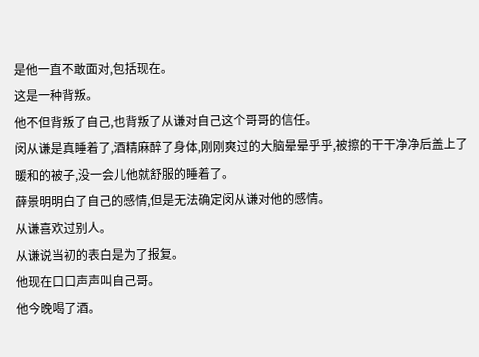是他一直不敢面对,包括现在。
这是一种背叛。
他不但背叛了自己,也背叛了从谦对自己这个哥哥的信任。
闵从谦是真睡着了,酒精麻醉了身体,刚刚爽过的大脑晕晕乎乎,被擦的干干净净后盖上了暖和的被子,没一会儿他就舒服的睡着了。
薛景明明白了自己的感情,但是无法确定闵从谦对他的感情。
从谦喜欢过别人。
从谦说当初的表白是为了报复。
他现在口口声声叫自己哥。
他今晚喝了酒。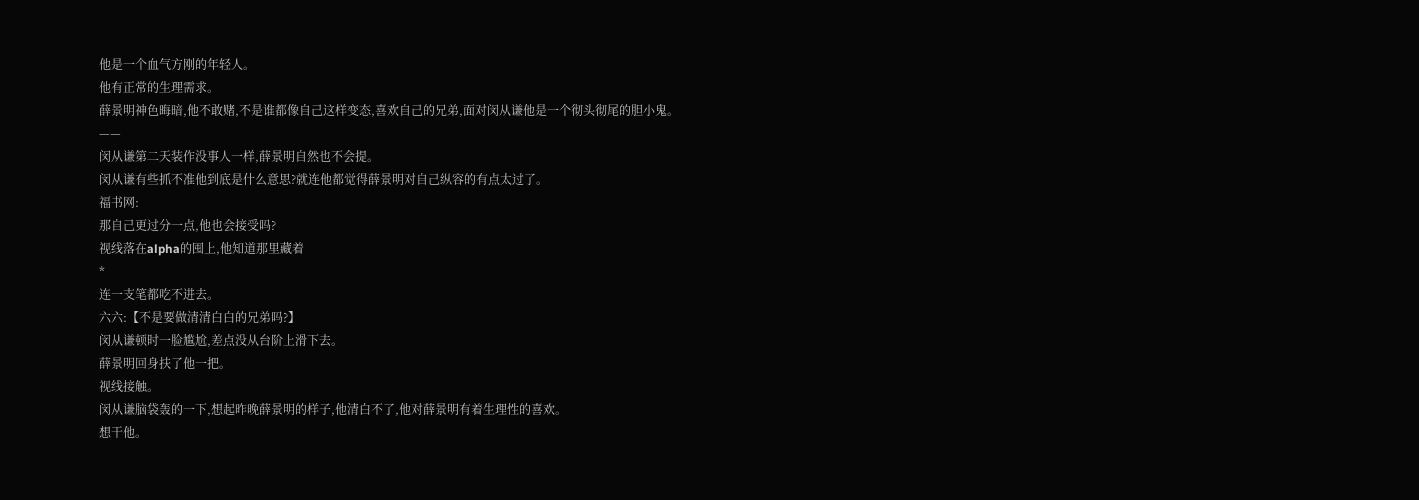他是一个血气方刚的年轻人。
他有正常的生理需求。
薛景明神色晦暗,他不敢赌,不是谁都像自己这样变态,喜欢自己的兄弟,面对闵从谦他是一个彻头彻尾的胆小鬼。
——
闵从谦第二天装作没事人一样,薛景明自然也不会提。
闵从谦有些抓不准他到底是什么意思?就连他都觉得薛景明对自己纵容的有点太过了。
福书网:
那自己更过分一点,他也会接受吗?
视线落在alpha的囤上,他知道那里藏着
*
连一支笔都吃不进去。
六六:【不是要做清清白白的兄弟吗?】
闵从谦顿时一脸尴尬,差点没从台阶上滑下去。
薛景明回身扶了他一把。
视线接触。
闵从谦脑袋轰的一下,想起昨晚薛景明的样子,他清白不了,他对薛景明有着生理性的喜欢。
想干他。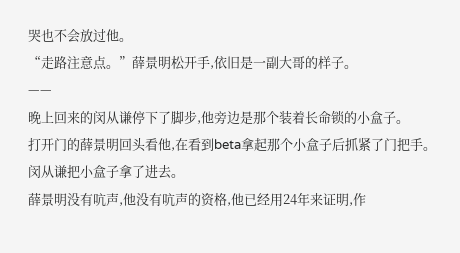哭也不会放过他。
“走路注意点。”薛景明松开手,依旧是一副大哥的样子。
——
晚上回来的闵从谦停下了脚步,他旁边是那个装着长命锁的小盒子。
打开门的薛景明回头看他,在看到beta拿起那个小盒子后抓紧了门把手。
闵从谦把小盒子拿了进去。
薛景明没有吭声,他没有吭声的资格,他已经用24年来证明,作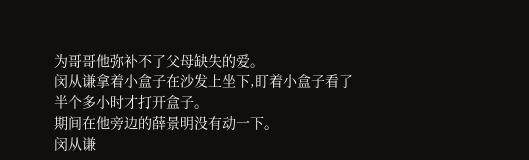为哥哥他弥补不了父母缺失的爱。
闵从谦拿着小盒子在沙发上坐下,盯着小盒子看了半个多小时才打开盒子。
期间在他旁边的薛景明没有动一下。
闵从谦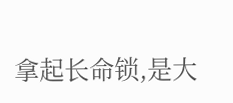拿起长命锁,是大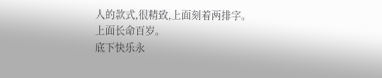人的款式,很精致,上面刻着两排字。
上面长命百岁。
底下快乐永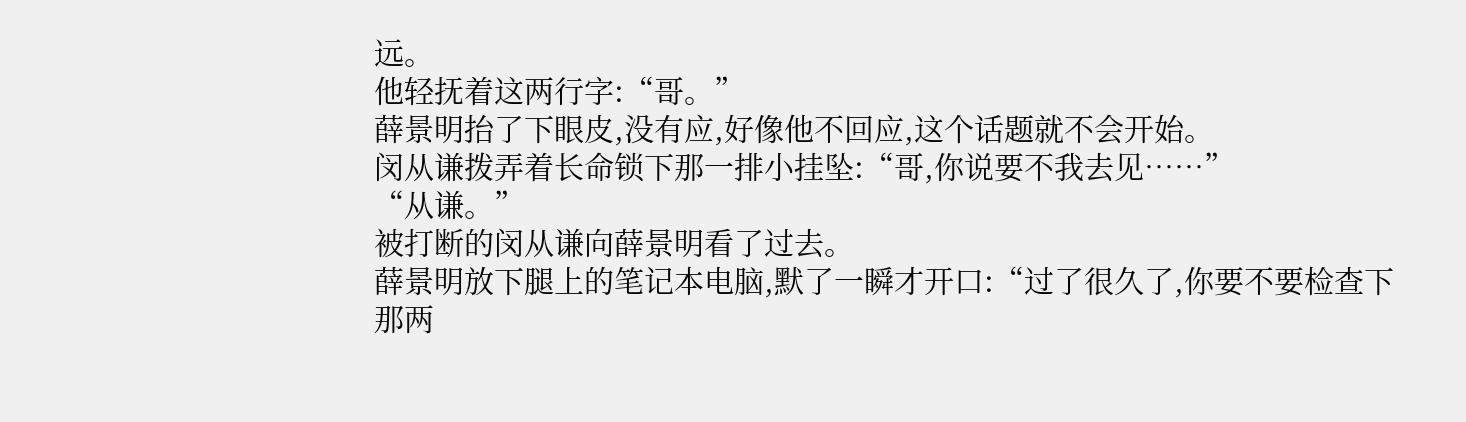远。
他轻抚着这两行字:“哥。”
薛景明抬了下眼皮,没有应,好像他不回应,这个话题就不会开始。
闵从谦拨弄着长命锁下那一排小挂坠:“哥,你说要不我去见……”
“从谦。”
被打断的闵从谦向薛景明看了过去。
薛景明放下腿上的笔记本电脑,默了一瞬才开口:“过了很久了,你要不要检查下那两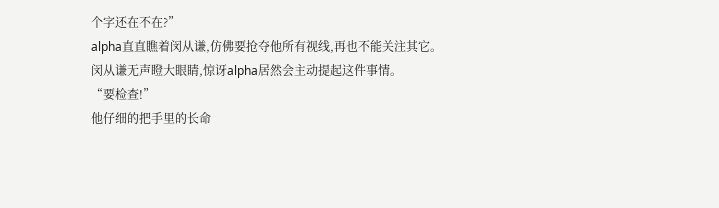个字还在不在?”
alpha直直瞧着闵从谦,仿佛要抢夺他所有视线,再也不能关注其它。
闵从谦无声瞪大眼睛,惊讶alpha居然会主动提起这件事情。
“要检查!”
他仔细的把手里的长命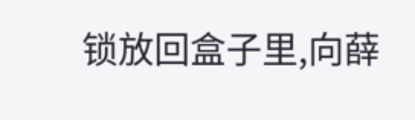锁放回盒子里,向薛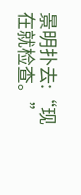景明扑去:“现在就检查。”